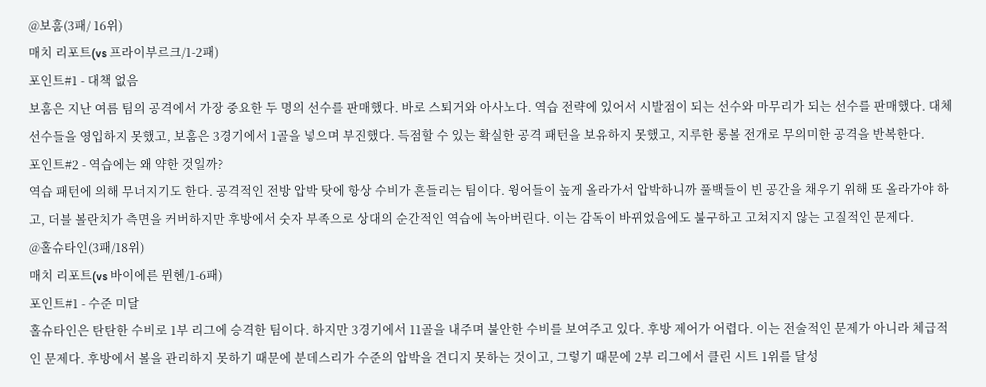@보훔(3패/ 16위)
매치 리포트(vs 프라이부르크/1-2패)
포인트#1 - 대책 없음
보훔은 지난 여름 팀의 공격에서 가장 중요한 두 명의 선수를 판매했다. 바로 스퇴거와 아사노다. 역습 전략에 있어서 시발점이 되는 선수와 마무리가 되는 선수를 판매했다. 대체 선수들을 영입하지 못했고, 보훔은 3경기에서 1골을 넣으며 부진했다. 득점할 수 있는 확실한 공격 패턴을 보유하지 못했고, 지루한 롱볼 전개로 무의미한 공격을 반복한다.
포인트#2 - 역습에는 왜 약한 것일까?
역습 패턴에 의해 무너지기도 한다. 공격적인 전방 압박 탓에 항상 수비가 흔들리는 팀이다. 윙어들이 높게 올라가서 압박하니까 풀백들이 빈 공간을 채우기 위해 또 올라가야 하고, 더블 볼란치가 측면을 커버하지만 후방에서 숫자 부족으로 상대의 순간적인 역습에 녹아버린다. 이는 감독이 바뀌었음에도 불구하고 고쳐지지 않는 고질적인 문제다.
@홀슈타인(3패/18위)
매치 리포트(vs 바이에른 뮌헨/1-6패)
포인트#1 - 수준 미달
홀슈타인은 탄탄한 수비로 1부 리그에 승격한 팀이다. 하지만 3경기에서 11골을 내주며 불안한 수비를 보여주고 있다. 후방 제어가 어렵다. 이는 전술적인 문제가 아니라 체급적인 문제다. 후방에서 볼을 관리하지 못하기 때문에 분데스리가 수준의 압박을 견디지 못하는 것이고, 그렇기 때문에 2부 리그에서 클린 시트 1위를 달성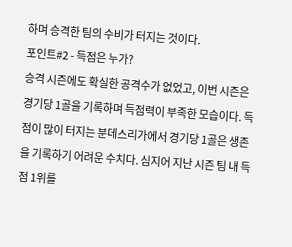하며 승격한 팀의 수비가 터지는 것이다.
포인트#2 - 득점은 누가?
승격 시즌에도 확실한 공격수가 없었고, 이번 시즌은 경기당 1골을 기록하며 득점력이 부족한 모습이다. 득점이 많이 터지는 분데스리가에서 경기당 1골은 생존을 기록하기 어려운 수치다. 심지어 지난 시즌 팀 내 득점 1위를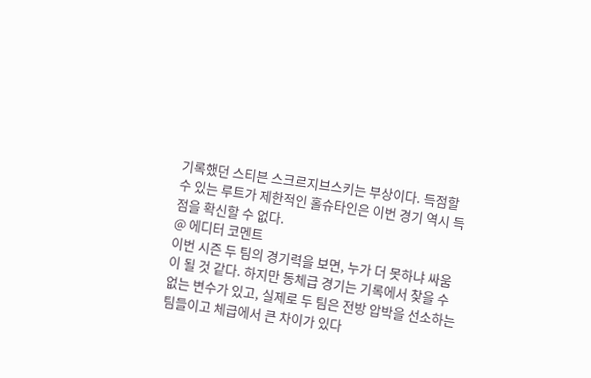기록했던 스티븐 스크르지브스키는 부상이다. 득점할 수 있는 루트가 제한적인 홀슈타인은 이번 경기 역시 득점을 확신할 수 없다.
@ 에디터 코멘트
이번 시즌 두 팀의 경기력을 보면, 누가 더 못하냐 싸움이 될 것 같다. 하지만 동체급 경기는 기록에서 찾을 수 없는 변수가 있고, 실제로 두 팀은 전방 압박을 선소하는 팀들이고 체급에서 큰 차이가 있다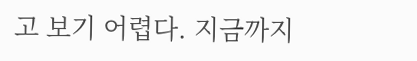고 보기 어렵다. 지금까지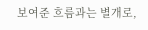보여준 흐름과는 별개로,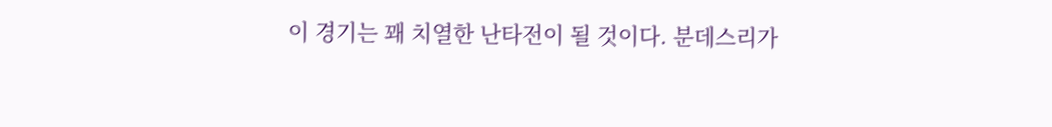이 경기는 꽤 치열한 난타전이 될 것이다. 분데스리가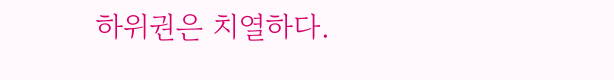하위권은 치열하다.